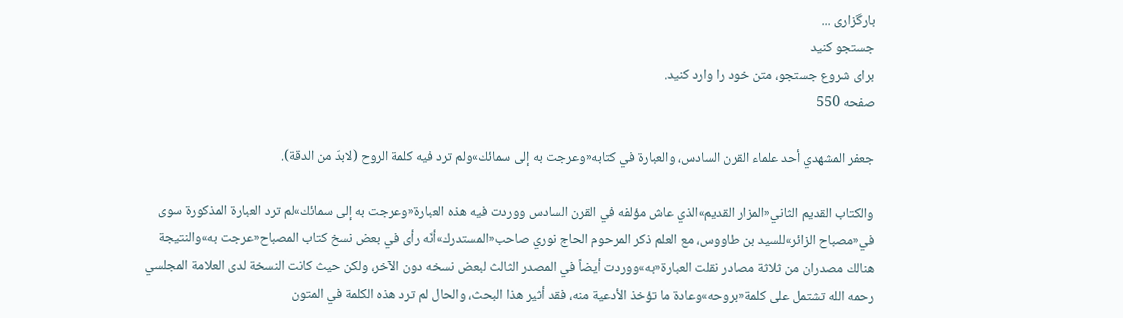بارگزاری ...
جستجو کنید
برای شروع جستجو، متن خود را وارد کنید.
صفحه 550

جعفر المشهدي أحد علماء القرن السادس، والعبارة في كتابه‌«وعرجت به إلى‌ سمائك»ولم ترد فيه كلمة الروح (لابدّ من الدقة).

والكتاب القديم الثاني‌«المزار القديم»الذي عاش مؤلفه في القرن السادس ووردت فيه هذه العبارة«وعرجت به إلى‌ سمائك»لم ترد العبارة المذكورة سوى في‌«مصباح الزائر»للسيد بن طاووس، مع العلم ذكر المرحوم الحاج نوري صاحب‌«المستدرك»أنّه رأى في بعض نسخ كتاب المصباح‌«عرجت به»والنتيجة هنالك مصدران من ثلاثة مصادر نقلت العبارة«به»ووردت أيضاً في المصدر الثالث لبعض نسخه دون الآخر، ولكن حيث كانت النسخة لدى العلامة المجلسي رحمه الله تشتمل على كلمة«بروحه»وعادة ما تؤخذ الأدعية منه، فقد أثير هذا البحث، والحال لم ترد هذه الكلمة في المتون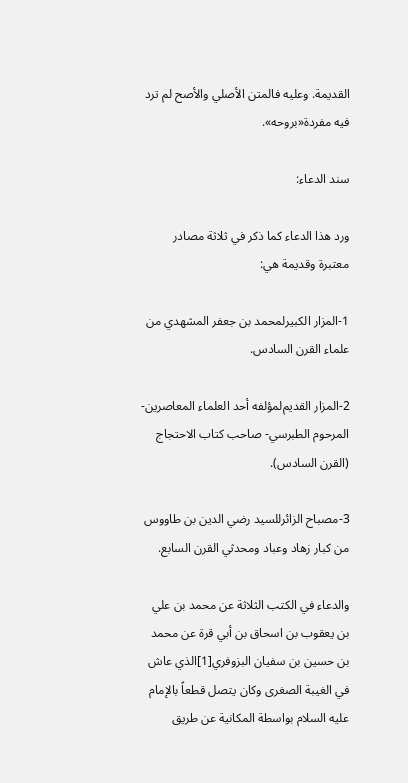القديمة. وعليه فالمتن الأصلي والأصح لم ترد فيه مفردة«بروحه».

سند الدعاء:

ورد هذا الدعاء كما ذكر في ثلاثة مصادر معتبرة وقديمة هي:

1-المزار الكبيرلمحمد بن جعفر المشهدي من علماء القرن السادس.

2-المزار القديم‌لمؤلفه أحد العلماء المعاصرين- المرحوم الطبرسي- صاحب كتاب الاحتجاج (القرن السادس).

3-مصباح الزائرللسيد رضي الدين بن طاووس من كبار زهاد وعباد ومحدثي القرن السابع.

والدعاء في الكتب الثلاثة عن محمد بن علي بن يعقوب بن اسحاق بن أبي قرة عن محمد بن حسين بن سفيان البزوفري‌[1]الذي عاش في الغيبة الصغرى وكان يتصل قطعاً بالإمام عليه السلام بواسطة المكانية عن طريق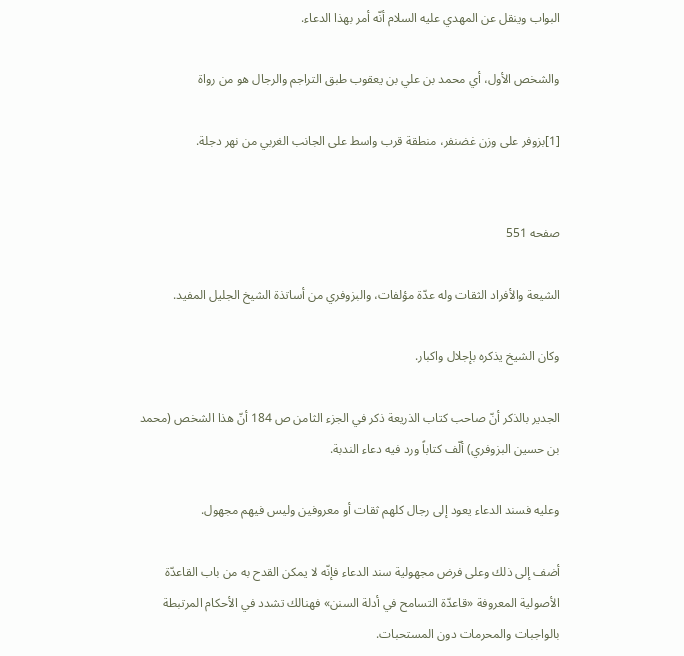البواب وينقل عن المهدي عليه السلام أنّه أمر بهذا الدعاء.

والشخص الأول، أي محمد بن علي بن يعقوب طبق التراجم والرجال هو من رواة

[1]بزوفر على وزن غضنفر، منطقة قرب واسط على الجانب الغربي من نهر دجلة.


صفحه 551

الشيعة والأفراد الثقات وله عدّة مؤلفات، والبزوفري من أساتذة الشيخ الجليل المفيد.

وكان الشيخ يذكره بإجلال واكبار.

الجدير بالذكر أنّ صاحب كتاب الذريعة ذكر في الجزء الثامن ص 184 أنّ هذا الشخص (محمد بن حسين البزوفري) ألّف كتاباً ورد فيه دعاء الندبة.

وعليه فسند الدعاء يعود إلى‌ رجال كلهم ثقات أو معروفين وليس فيهم مجهول.

أضف إلى‌ ذلك وعلى فرض مجهولية سند الدعاء فإنّه لا يمكن القدح به من باب القاعدّة الأصولية المعروفة «قاعدّة التسامح في أدلة السنن» فهنالك تشدد في الأحكام المرتبطة بالواجبات والمحرمات دون المستحبات.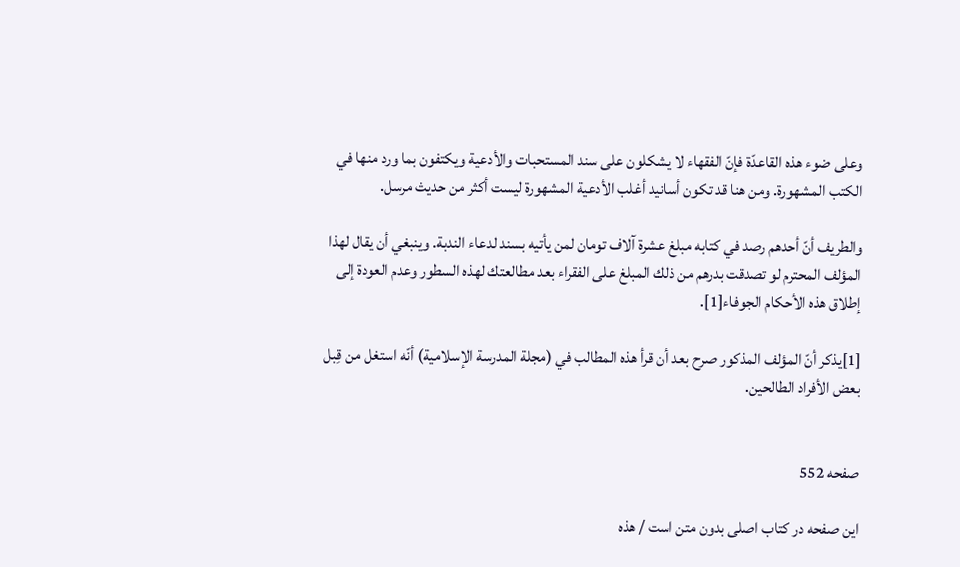وعلى ضوء هذه القاعدّة فإنّ الفقهاء لا يشكلون على سند المستحبات والأدعية ويكتفون بما ورد منها في الكتب المشهورة. ومن هنا قد تكون أسانيد أغلب الأدعية المشهورة ليست أكثر من حديث مرسل.

والطريف أنّ أحدهم رصد في كتابه مبلغ عشرة آلاف تومان لمن يأتيه بسند لدعاء الندبة. وينبغي أن يقال لهذا المؤلف المحترم لو تصدقت بدرهم من ذلك المبلغ على الفقراء بعد مطالعتك لهذه السطور وعدم العودة إلى‌ إطلاق هذه الأحكام الجوفاء[1].

[1]يذكر أنّ المؤلف المذكور صرح بعد أن قرأ هذه المطالب في (مجلة المدرسة الإسلامية) أنّه استغل من قِبل بعض الأفراد الطالحين.


صفحه 552

این صفحه در کتاب اصلی بدون متن است / هذه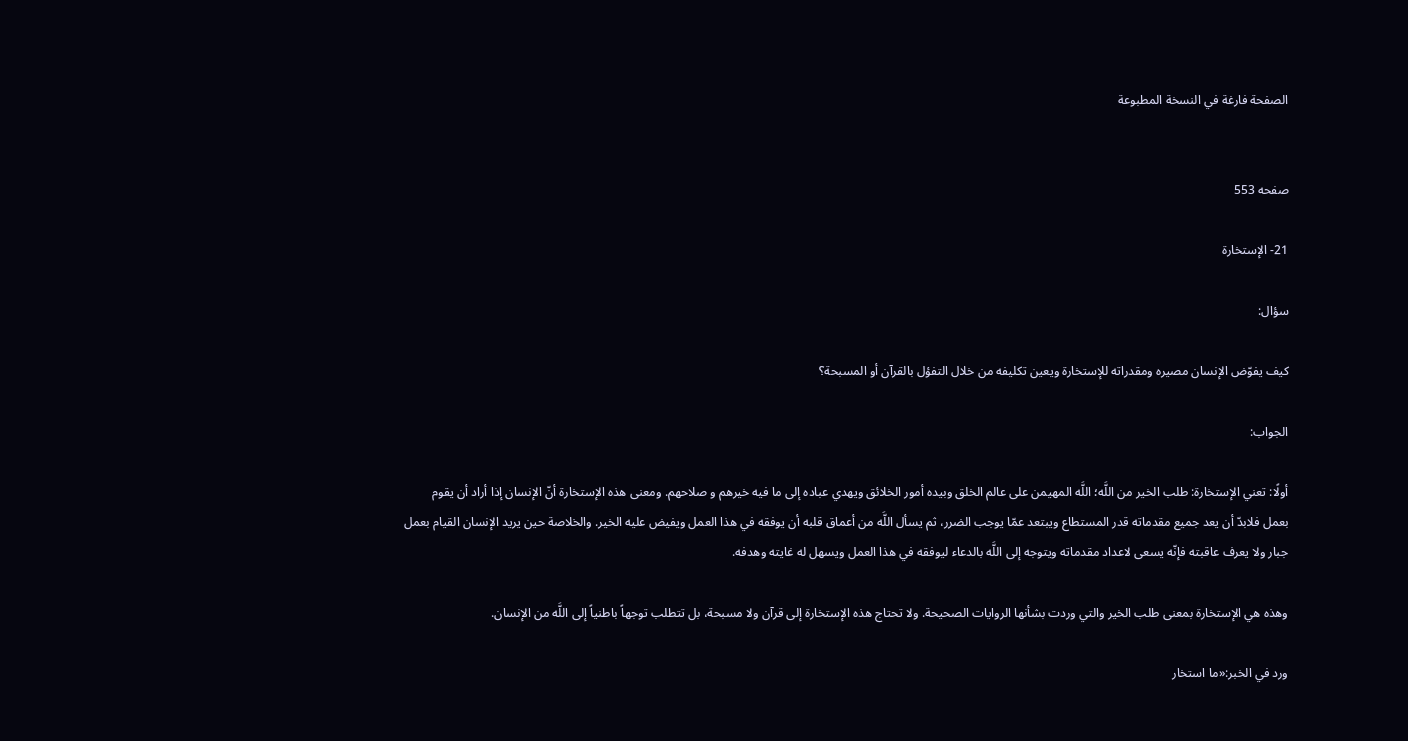الصفحة فارغة في النسخة المطبوعة


صفحه 553

21- الإستخارة

سؤال:

كيف يفوّض الإنسان مصيره ومقدراته للإستخارة ويعين تكليفه من خلال التفؤل بالقرآن أو المسبحة؟

الجواب:

أولًا: تعني الإستخارة: طلب الخير من اللَّه؛ اللَّه المهيمن على عالم الخلق وبيده أمور الخلائق ويهدي عباده إلى‌ ما فيه خيرهم و صلاحهم. ومعنى هذه الإستخارة أنّ الإنسان إذا أراد أن يقوم بعمل فلابدّ أن يعد جميع مقدماته قدر المستطاع ويبتعد عمّا يوجب الضرر، ثم يسأل اللَّه من أعماق قلبه أن يوفقه في هذا العمل ويفيض عليه الخير. والخلاصة حين يريد الإنسان القيام بعمل جبار ولا يعرف عاقبته فإنّه يسعى لاعداد مقدماته ويتوجه إلى‌ اللَّه بالدعاء ليوفقه في هذا العمل ويسهل له غايته وهدفه.

وهذه هي الإستخارة بمعنى طلب الخير والتي وردت بشأنها الروايات الصحيحة. ولا تحتاج هذه الإستخارة إلى‌ قرآن ولا مسبحة، بل تتطلب توجهاً باطنياً إلى‌ اللَّه من الإنسان.

ورد في الخبر:«ما استخار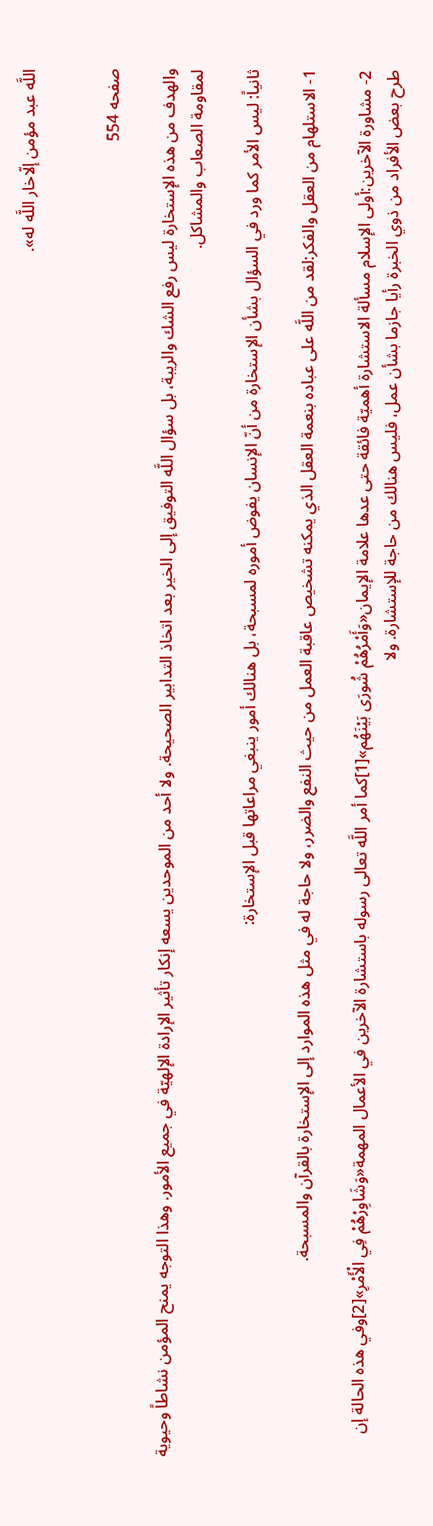اللَّه عبد مؤمن إلّاخار اللَّه له».


صفحه 554

والهدف من هذه الإستخارة ليس رفع الشك والريبة، بل سؤال اللَّه التوفيق إلى‌ الخير بعد اتخاذ التدابير الصحيحة. ولا أحد من الموحدين يسعه إنكار تأثير الإرادة الإلهيّة في جميع الأمور. وهذا التوجه يمنح المؤمن نشاطاً وحيوية لمقاومة الصعاب والمشاكل.

ثانياً: ليس الأمر كما ورد في السؤال بشأن الإستخارة من أنّ الإنسان يفوض أموره لمسبحة، بل هنالك أمور ينبغي مراعاتها قبل الإستخارة:

1- الاستلهام من العقل والفكر:لقد من اللَّه على عباده بنعمة العقل الذي يمكنه تشخيص عاقبة العمل من حيث النفع والضرر، ولا حاجة له في مثل هذه الموارد إلى‌ الإستخارة بالقرآن والمسبحة.

2- مشاورة الآخرين:أولى الإسلام مسألة الاستشارة أهميّة فائقة حتى عدها علامة الإيمان‌«وَأَمْرُهُمْ شُورَى‌ بَيْنَهُم»[1]كما أمر اللَّه تعالى رسوله باستشارة الآخرين في الأعمال المهمة«وَشَاوِرْهُمْ فِي الْأَمْرِ»[2]وفي هذه الحالة إن طرح بعض الأفراد من ذوي الخبرة رأيا جازما بشأن عمل، فليس هنالك من حاجة للإستشارة. ولا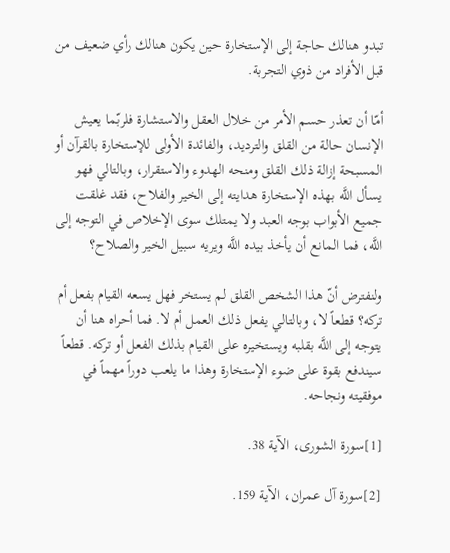تبدو هنالك حاجة إلى‌ الإستخارة حين يكون هنالك رأي ضعيف من قبل الأفراد من ذوي التجربة.

أمّا أن تعذر حسم الأمر من خلال العقل والاستشارة فلربّما يعيش الإنسان حالة من القلق والترديد، والفائدة الأولى للإستخارة بالقرآن أو المسبحة إزالة ذلك القلق ومنحه الهدوء والاستقرار، وبالتالي فهو يسأل اللَّه بهذه الإستخارة هدايته إلى‌ الخير والفلاح، فقد غلقت جميع الأبواب بوجه العبد ولا يمتلك سوى الإخلاص في التوجه إلى‌ اللَّه، فما المانع أن يأخذ بيده اللَّه ويريه سبيل الخير والصلاح؟

ولنفترض أنّ هذا الشخص القلق لم يستخر فهل يسعه القيام بفعل أم تركه؟ قطعاً لا، وبالتالي يفعل ذلك العمل أم لا. فما أحراه هنا أن يتوجه إلى‌ اللَّه بقلبه ويستخيره على القيام بذلك الفعل أو تركه. قطعاً سيندفع بقوة على ضوء الإستخارة وهذا ما يلعب دوراً مهماً في موفقيته ونجاحه.

[1]سورة الشورى، الآية 38.

[2]سورة آل عمران، الآية 159.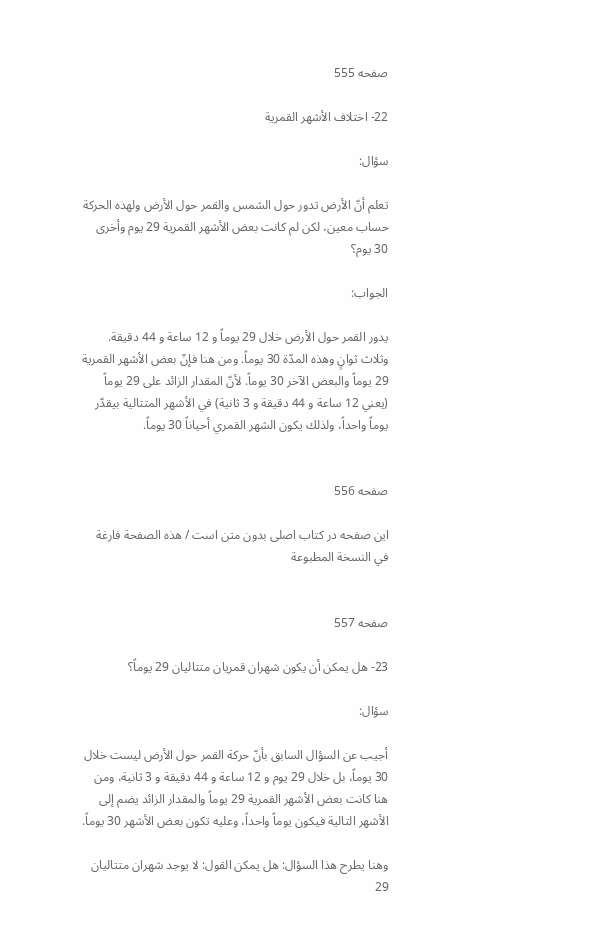صفحه 555

22- اختلاف الأشهر القمرية

سؤال:

تعلم أنّ الأرض تدور حول الشمس والقمر حول الأرض ولهذه الحركة حساب معين، لكن لم كانت بعض الأشهر القمرية 29 يوم وأخرى‌ 30 يوم؟

الجواب:

يدور القمر حول الأرض خلال 29 يوماً و 12 ساعة و 44 دقيقة. وثلاث ثوانٍ وهذه المدّة 30 يوماً. ومن هنا فإنّ بعض الأشهر القمرية 29 يوماً والبعض الآخر 30 يوماً. لأنّ المقدار الزائد على 29 يوماً (يعني 12 ساعة و 44 دقيقة و 3 ثانية) في الأشهر المتتالية بيقدّر يوماً واحداً، ولذلك يكون الشهر القمري أحياناً 30 يوماً.


صفحه 556

این صفحه در کتاب اصلی بدون متن است / هذه الصفحة فارغة في النسخة المطبوعة


صفحه 557

23- هل يمكن أن يكون شهران قمريان متتاليان 29 يوماً؟

سؤال:

أجيب عن السؤال السابق بأنّ حركة القمر حول الأرض ليست خلال 30 يوماً، بل خلال 29 يوم و 12 ساعة و 44 دقيقة و 3 ثانية، ومن هنا كانت بعض الأشهر القمرية 29 يوماً والمقدار الزائد يضم إلى‌ الأشهر التالية فيكون يوماً واحداً، وعليه تكون بعض الأشهر 30 يوماً.

وهنا يطرح هذا السؤال: هل يمكن القول: لا يوجد شهران متتاليان 29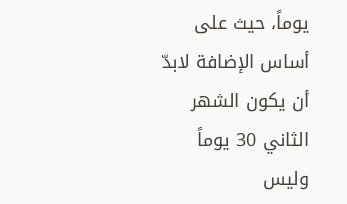يوماً، حيث على أساس الإضافة لابدّ أن يكون الشهر الثاني 30 يوماً وليس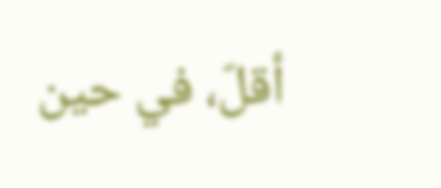أقلّ، في حين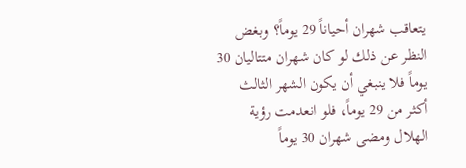يتعاقب شهران أحياناً 29 يوماً؟ وبغض النظر عن ذلك لو كان شهران متتاليان 30 يوماً فلا ينبغي أن يكون الشهر الثالث أكثر من 29 يوماً، فلو انعدمت رؤية الهلال ومضى شهران 30 يوماً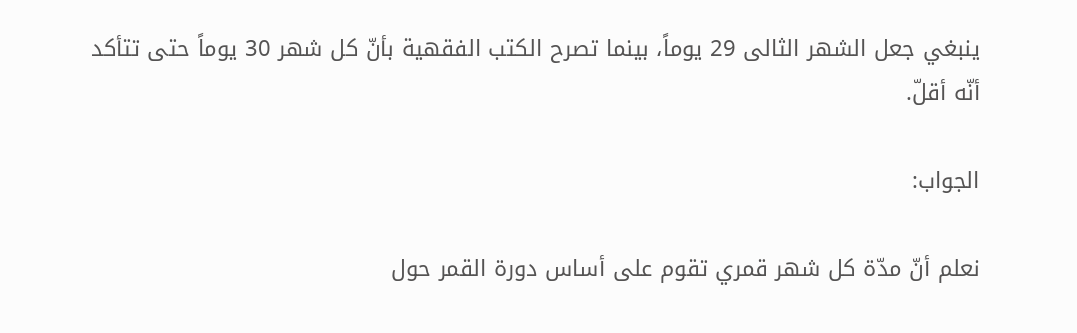ينبغي جعل الشهر الثالى 29 يوماً، بينما تصرح الكتب الفقهية بأنّ كل شهر 30 يوماً حتى تتأكد أنّه أقلّ.

الجواب:

نعلم أنّ مدّة كل شهر قمري تقوم على أساس دورة القمر حول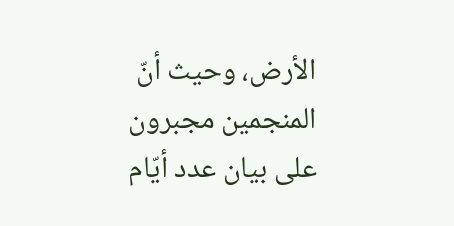الأرض، وحيث أنّ المنجمين مجبرون على بيان عدد أيّام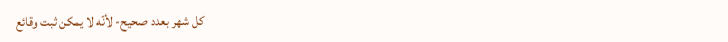كل شهر بعدد صحيح- لأنّه لا يمكن ثبت وقائع‌